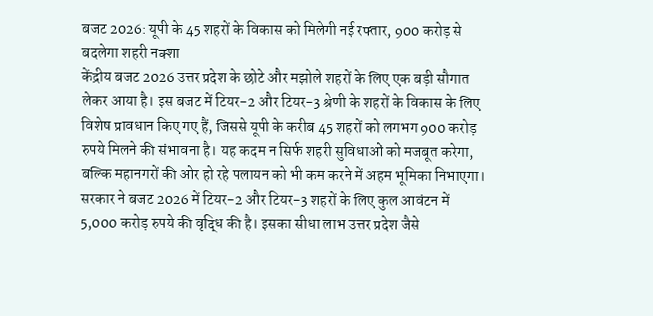बजट 2026: यूपी के 45 शहरों के विकास को मिलेगी नई रफ्तार, 900 करोड़ से बदलेगा शहरी नक्शा
केंद्रीय बजट 2026 उत्तर प्रदेश के छोटे और मझोले शहरों के लिए एक बड़ी सौगात लेकर आया है। इस बजट में टियर-2 और टियर-3 श्रेणी के शहरों के विकास के लिए विशेष प्रावधान किए गए हैं, जिससे यूपी के करीब 45 शहरों को लगभग 900 करोड़ रुपये मिलने की संभावना है। यह कदम न सिर्फ शहरी सुविधाओं को मजबूत करेगा, बल्कि महानगरों की ओर हो रहे पलायन को भी कम करने में अहम भूमिका निभाएगा।
सरकार ने बजट 2026 में टियर-2 और टियर-3 शहरों के लिए कुल आवंटन में 5,000 करोड़ रुपये की वृद्धि की है। इसका सीधा लाभ उत्तर प्रदेश जैसे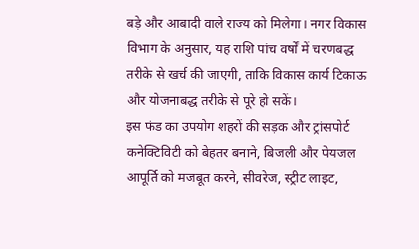बड़े और आबादी वाले राज्य को मिलेगा। नगर विकास विभाग के अनुसार, यह राशि पांच वर्षों में चरणबद्ध तरीके से खर्च की जाएगी, ताकि विकास कार्य टिकाऊ और योजनाबद्ध तरीके से पूरे हो सकें।
इस फंड का उपयोग शहरों की सड़क और ट्रांसपोर्ट कनेक्टिविटी को बेहतर बनाने, बिजली और पेयजल आपूर्ति को मजबूत करने, सीवरेज, स्ट्रीट लाइट,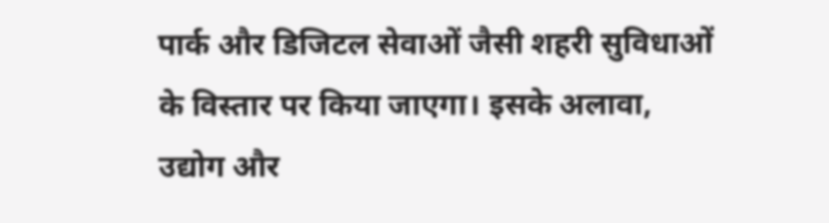पार्क और डिजिटल सेवाओं जैसी शहरी सुविधाओं के विस्तार पर किया जाएगा। इसके अलावा, उद्योग और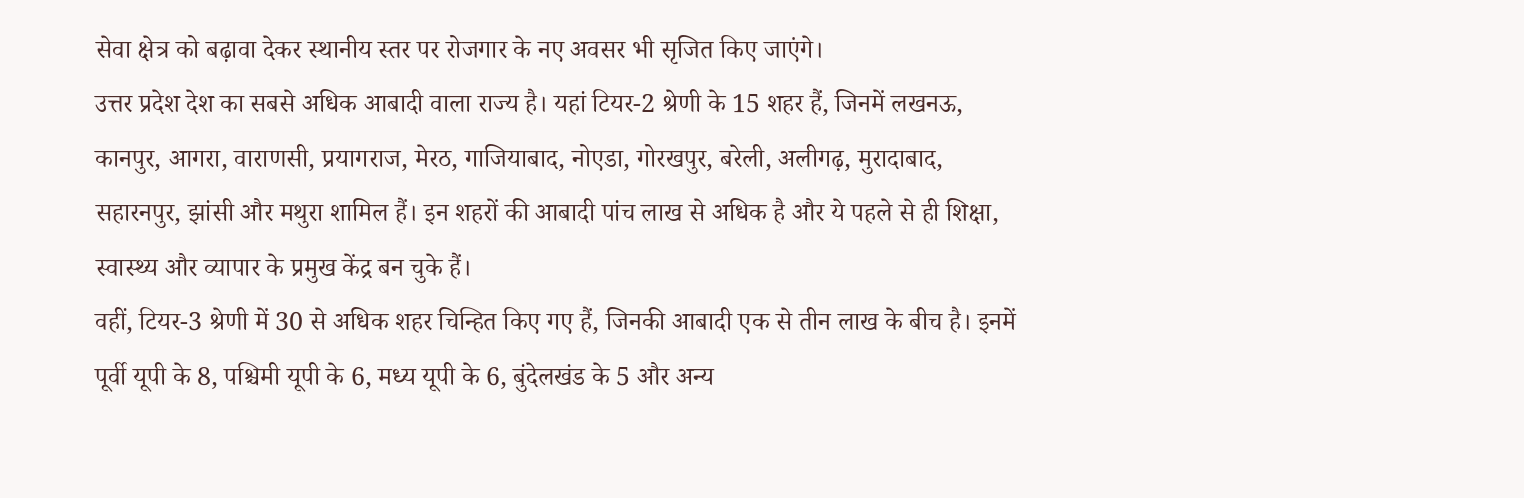सेवा क्षेत्र को बढ़ावा देकर स्थानीय स्तर पर रोजगार के नए अवसर भी सृजित किए जाएंगे।
उत्तर प्रदेश देश का सबसे अधिक आबादी वाला राज्य है। यहां टियर-2 श्रेणी के 15 शहर हैं, जिनमें लखनऊ, कानपुर, आगरा, वाराणसी, प्रयागराज, मेरठ, गाजियाबाद, नोएडा, गोरखपुर, बरेली, अलीगढ़, मुरादाबाद, सहारनपुर, झांसी और मथुरा शामिल हैं। इन शहरों की आबादी पांच लाख से अधिक है और ये पहले से ही शिक्षा, स्वास्थ्य और व्यापार के प्रमुख केंद्र बन चुके हैं।
वहीं, टियर-3 श्रेणी में 30 से अधिक शहर चिन्हित किए गए हैं, जिनकी आबादी एक से तीन लाख के बीच है। इनमें पूर्वी यूपी के 8, पश्चिमी यूपी के 6, मध्य यूपी के 6, बुंदेलखंड के 5 और अन्य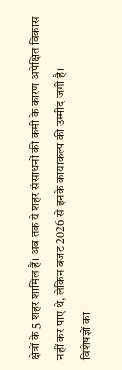क्षेत्रों के 5 शहर शामिल हैं। अब तक ये शहर संसाधनों की कमी के कारण अपेक्षित विकास नहीं कर पाए थे, लेकिन बजट 2026 से इनके कायाकल्प की उम्मीद जगी है।
विशेषज्ञों का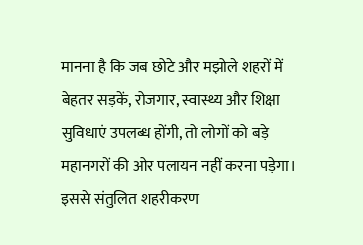मानना है कि जब छोटे और मझोले शहरों में बेहतर सड़कें, रोजगार, स्वास्थ्य और शिक्षा सुविधाएं उपलब्ध होंगी, तो लोगों को बड़े महानगरों की ओर पलायन नहीं करना पड़ेगा। इससे संतुलित शहरीकरण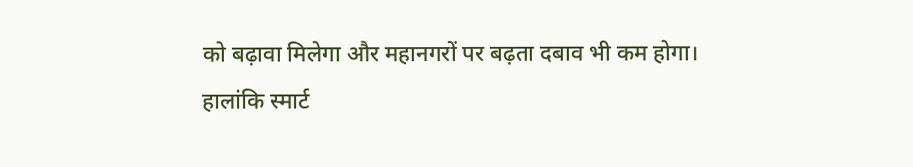को बढ़ावा मिलेगा और महानगरों पर बढ़ता दबाव भी कम होगा।
हालांकि स्मार्ट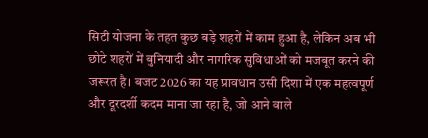सिटी योजना के तहत कुछ बड़े शहरों में काम हुआ है, लेकिन अब भी छोटे शहरों में बुनियादी और नागरिक सुविधाओं को मजबूत करने की जरूरत है। बजट 2026 का यह प्रावधान उसी दिशा में एक महत्वपूर्ण और दूरदर्शी कदम माना जा रहा है, जो आने वाले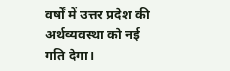वर्षों में उत्तर प्रदेश की अर्थव्यवस्था को नई गति देगा।